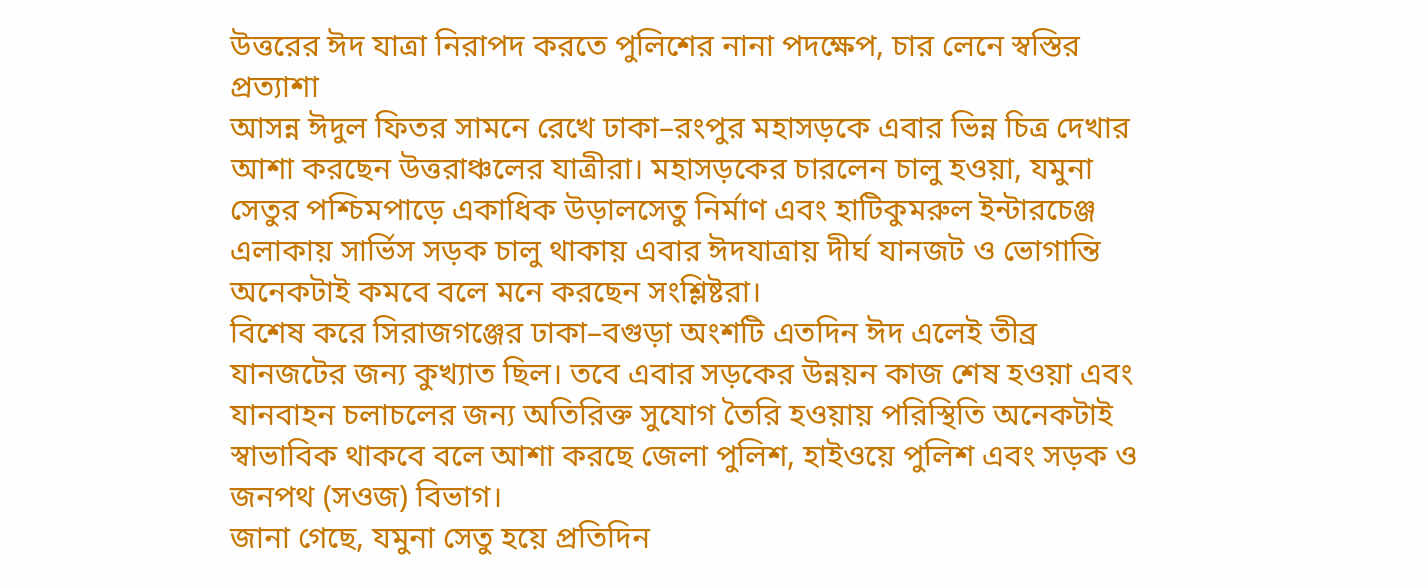উত্তরের ঈদ যাত্রা নিরাপদ করতে পুলিশের নানা পদক্ষেপ, চার লেনে স্বস্তির প্রত্যাশা
আসন্ন ঈদুল ফিতর সামনে রেখে ঢাকা–রংপুর মহাসড়কে এবার ভিন্ন চিত্র দেখার আশা করছেন উত্তরাঞ্চলের যাত্রীরা। মহাসড়কের চারলেন চালু হওয়া, যমুনা সেতুর পশ্চিমপাড়ে একাধিক উড়ালসেতু নির্মাণ এবং হাটিকুমরুল ইন্টারচেঞ্জ এলাকায় সার্ভিস সড়ক চালু থাকায় এবার ঈদযাত্রায় দীর্ঘ যানজট ও ভোগান্তি অনেকটাই কমবে বলে মনে করছেন সংশ্লিষ্টরা।
বিশেষ করে সিরাজগঞ্জের ঢাকা–বগুড়া অংশটি এতদিন ঈদ এলেই তীব্র যানজটের জন্য কুখ্যাত ছিল। তবে এবার সড়কের উন্নয়ন কাজ শেষ হওয়া এবং যানবাহন চলাচলের জন্য অতিরিক্ত সুযোগ তৈরি হওয়ায় পরিস্থিতি অনেকটাই স্বাভাবিক থাকবে বলে আশা করছে জেলা পুলিশ, হাইওয়ে পুলিশ এবং সড়ক ও জনপথ (সওজ) বিভাগ।
জানা গেছে, যমুনা সেতু হয়ে প্রতিদিন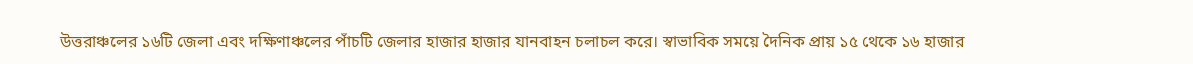উত্তরাঞ্চলের ১৬টি জেলা এবং দক্ষিণাঞ্চলের পাঁচটি জেলার হাজার হাজার যানবাহন চলাচল করে। স্বাভাবিক সময়ে দৈনিক প্রায় ১৫ থেকে ১৬ হাজার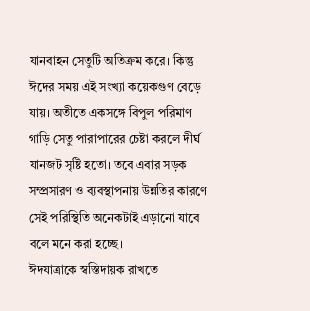যানবাহন সেতুটি অতিক্রম করে। কিন্তু ঈদের সময় এই সংখ্যা কয়েকগুণ বেড়ে যায়। অতীতে একসঙ্গে বিপুল পরিমাণ গাড়ি সেতু পারাপারের চেষ্টা করলে দীর্ঘ যানজট সৃষ্টি হতো। তবে এবার সড়ক সম্প্রসারণ ও ব্যবস্থাপনায় উন্নতির কারণে সেই পরিস্থিতি অনেকটাই এড়ানো যাবে বলে মনে করা হচ্ছে।
ঈদযাত্রাকে স্বস্তিদায়ক রাখতে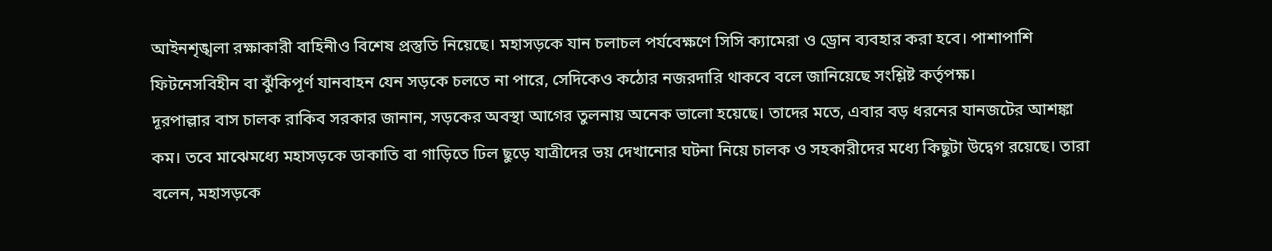আইনশৃঙ্খলা রক্ষাকারী বাহিনীও বিশেষ প্রস্তুতি নিয়েছে। মহাসড়কে যান চলাচল পর্যবেক্ষণে সিসি ক্যামেরা ও ড্রোন ব্যবহার করা হবে। পাশাপাশি ফিটনেসবিহীন বা ঝুঁকিপূর্ণ যানবাহন যেন সড়কে চলতে না পারে, সেদিকেও কঠোর নজরদারি থাকবে বলে জানিয়েছে সংশ্লিষ্ট কর্তৃপক্ষ।
দূরপাল্লার বাস চালক রাকিব সরকার জানান, সড়কের অবস্থা আগের তুলনায় অনেক ভালো হয়েছে। তাদের মতে, এবার বড় ধরনের যানজটের আশঙ্কা কম। তবে মাঝেমধ্যে মহাসড়কে ডাকাতি বা গাড়িতে ঢিল ছুড়ে যাত্রীদের ভয় দেখানোর ঘটনা নিয়ে চালক ও সহকারীদের মধ্যে কিছুটা উদ্বেগ রয়েছে। তারা বলেন, মহাসড়কে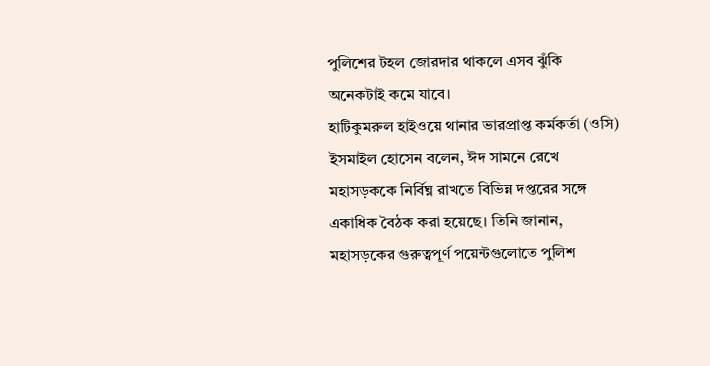পুলিশের টহল জোরদার থাকলে এসব ঝুঁকি অনেকটাই কমে যাবে।
হাটিকুমরুল হাইওয়ে থানার ভারপ্রাপ্ত কর্মকর্তা (ওসি) ইসমাইল হোসেন বলেন, ঈদ সামনে রেখে মহাসড়ককে নির্বিঘ্ন রাখতে বিভিন্ন দপ্তরের সঙ্গে একাধিক বৈঠক করা হয়েছে। তিনি জানান, মহাসড়কের গুরুত্বপূর্ণ পয়েন্টগুলোতে পুলিশ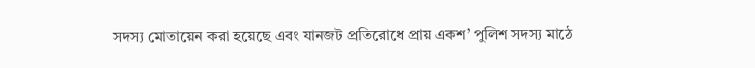সদস্য মোতায়েন করা হয়েছে এবং যানজট প্রতিরোধে প্রায় একশ’ পুলিশ সদস্য মাঠে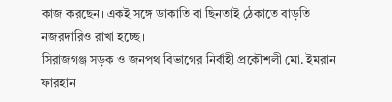কাজ করছেন। একই সঙ্গে ডাকাতি বা ছিনতাই ঠেকাতে বাড়তি নজরদারিও রাখা হচ্ছে।
সিরাজগঞ্জ সড়ক ও জনপথ বিভাগের নির্বাহী প্রকৌশলী মো. ইমরান ফারহান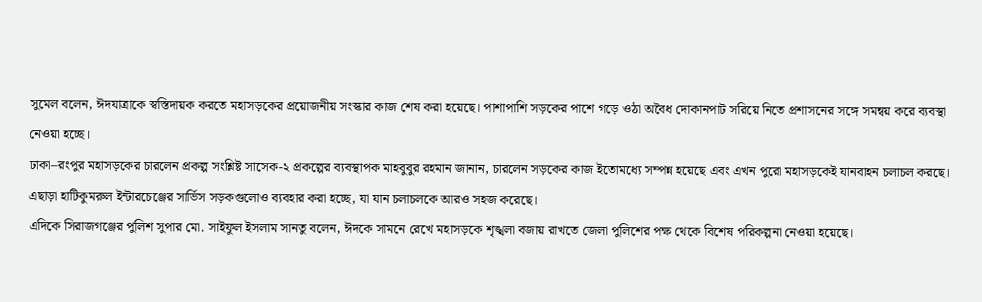সুমেল বলেন, ঈদযাত্রাকে স্বস্তিদায়ক করতে মহাসড়কের প্রয়োজনীয় সংস্কার কাজ শেষ করা হয়েছে। পাশাপাশি সড়কের পাশে গড়ে ওঠা অবৈধ দোকানপাট সরিয়ে নিতে প্রশাসনের সঙ্গে সমন্বয় করে ব্যবস্থা নেওয়া হচ্ছে।
ঢাকা–রংপুর মহাসড়কের চারলেন প্রকল্প সংশ্লিষ্ট সাসেক-২ প্রকল্পের ব্যবস্থাপক মাহবুবুর রহমান জানান, চারলেন সড়কের কাজ ইতোমধ্যে সম্পন্ন হয়েছে এবং এখন পুরো মহাসড়কেই যানবাহন চলাচল করছে। এছাড়া হাটিকুমরুল ইন্টারচেঞ্জের সার্ভিস সড়কগুলোও ব্যবহার করা হচ্ছে, যা যান চলাচলকে আরও সহজ করেছে।
এদিকে সিরাজগঞ্জের পুলিশ সুপার মো. সাইফুল ইসলাম সানতু বলেন, ঈদকে সামনে রেখে মহাসড়কে শৃঙ্খলা বজায় রাখতে জেলা পুলিশের পক্ষ থেকে বিশেষ পরিকল্পনা নেওয়া হয়েছে।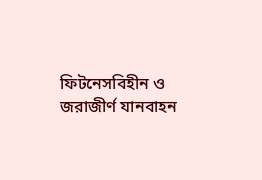ফিটনেসবিহীন ও জরাজীর্ণ যানবাহন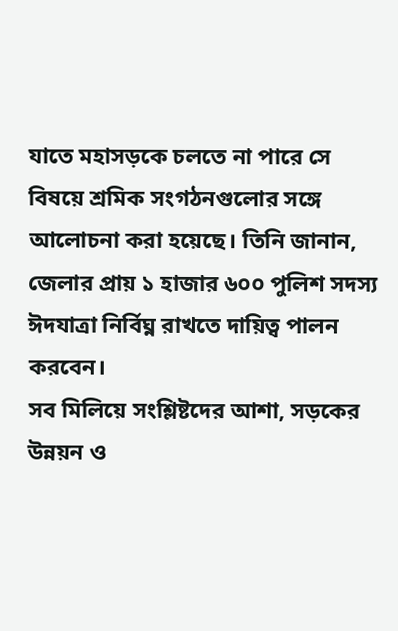যাতে মহাসড়কে চলতে না পারে সে বিষয়ে শ্রমিক সংগঠনগুলোর সঙ্গে আলোচনা করা হয়েছে। তিনি জানান, জেলার প্রায় ১ হাজার ৬০০ পুলিশ সদস্য ঈদযাত্রা নির্বিঘ্ন রাখতে দায়িত্ব পালন করবেন।
সব মিলিয়ে সংশ্লিষ্টদের আশা, সড়কের উন্নয়ন ও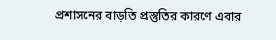প্রশাসনের বাড়তি প্রস্তুতির কারণে এবার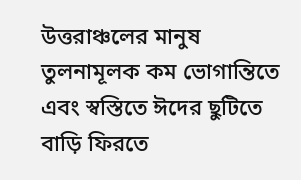উত্তরাঞ্চলের মানুষ তুলনামূলক কম ভোগান্তিতে এবং স্বস্তিতে ঈদের ছুটিতে বাড়ি ফিরতে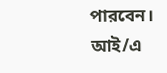পারবেন।
আই/এ